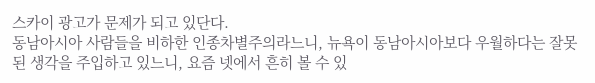스카이 광고가 문제가 되고 있단다.
동남아시아 사람들을 비하한 인종차별주의라느니, 뉴욕이 동남아시아보다 우월하다는 잘못된 생각을 주입하고 있느니, 요즘 넷에서 흔히 볼 수 있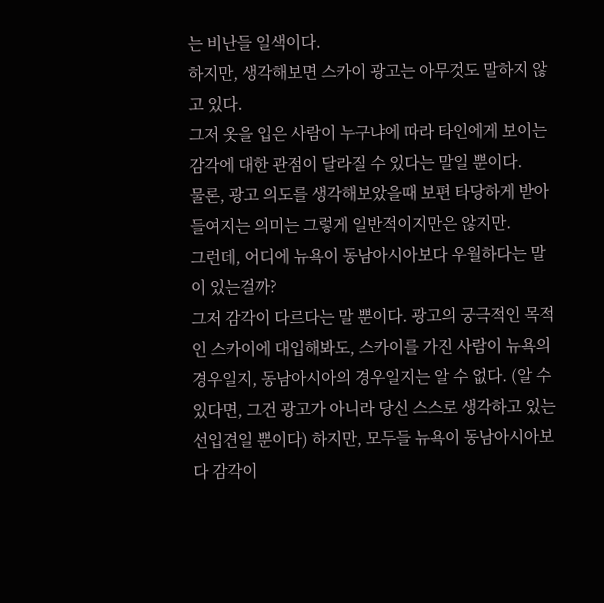는 비난들 일색이다.
하지만, 생각해보면 스카이 광고는 아무것도 말하지 않고 있다.
그저 옷을 입은 사람이 누구냐에 따라 타인에게 보이는 감각에 대한 관점이 달라질 수 있다는 말일 뿐이다.
물론, 광고 의도를 생각해보았을때 보편 타당하게 받아들여지는 의미는 그렇게 일반적이지만은 않지만.
그런데, 어디에 뉴욕이 동남아시아보다 우월하다는 말이 있는걸까?
그저 감각이 다르다는 말 뿐이다. 광고의 궁극적인 목적인 스카이에 대입해봐도, 스카이를 가진 사람이 뉴욕의 경우일지, 동남아시아의 경우일지는 알 수 없다. (알 수 있다면, 그건 광고가 아니라 당신 스스로 생각하고 있는 선입견일 뿐이다) 하지만, 모두들 뉴욕이 동남아시아보다 감각이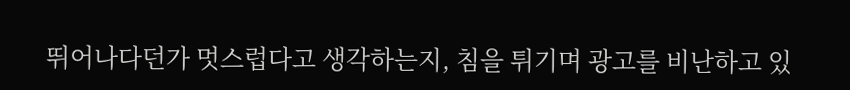뛰어나다던가 멋스럽다고 생각하는지, 침을 튀기며 광고를 비난하고 있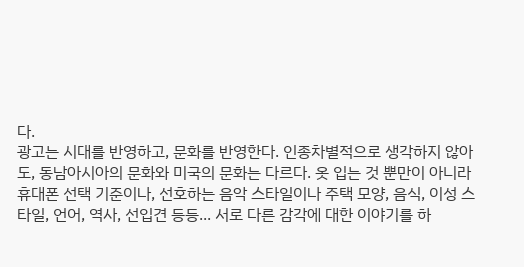다.
광고는 시대를 반영하고, 문화를 반영한다. 인종차별적으로 생각하지 않아도, 동남아시아의 문화와 미국의 문화는 다르다. 옷 입는 것 뿐만이 아니라 휴대폰 선택 기준이나, 선호하는 음악 스타일이나 주택 모양, 음식, 이성 스타일, 언어, 역사, 선입견 등등... 서로 다른 감각에 대한 이야기를 하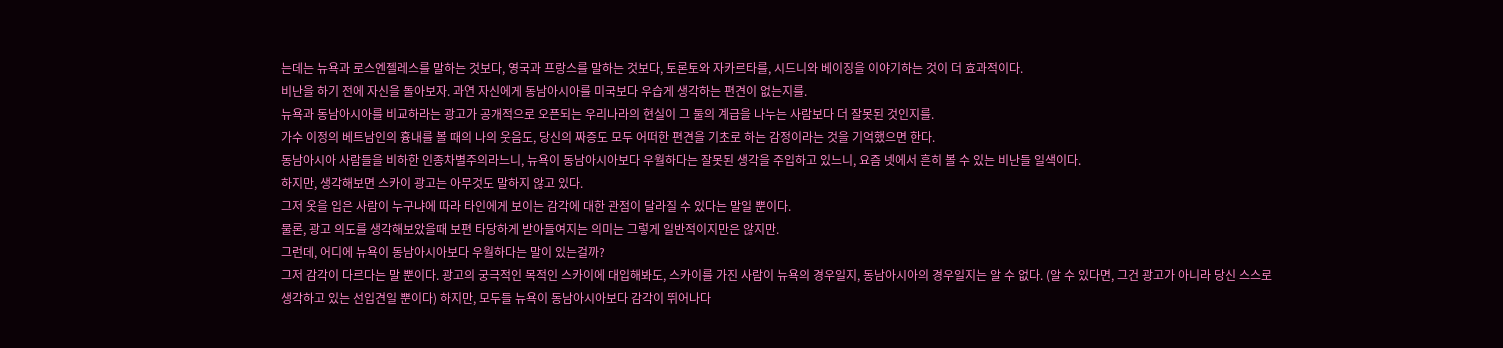는데는 뉴욕과 로스엔젤레스를 말하는 것보다, 영국과 프랑스를 말하는 것보다, 토론토와 자카르타를, 시드니와 베이징을 이야기하는 것이 더 효과적이다.
비난을 하기 전에 자신을 돌아보자. 과연 자신에게 동남아시아를 미국보다 우습게 생각하는 편견이 없는지를.
뉴욕과 동남아시아를 비교하라는 광고가 공개적으로 오픈되는 우리나라의 현실이 그 둘의 계급을 나누는 사람보다 더 잘못된 것인지를.
가수 이정의 베트남인의 흉내를 볼 때의 나의 웃음도, 당신의 짜증도 모두 어떠한 편견을 기초로 하는 감정이라는 것을 기억했으면 한다.
동남아시아 사람들을 비하한 인종차별주의라느니, 뉴욕이 동남아시아보다 우월하다는 잘못된 생각을 주입하고 있느니, 요즘 넷에서 흔히 볼 수 있는 비난들 일색이다.
하지만, 생각해보면 스카이 광고는 아무것도 말하지 않고 있다.
그저 옷을 입은 사람이 누구냐에 따라 타인에게 보이는 감각에 대한 관점이 달라질 수 있다는 말일 뿐이다.
물론, 광고 의도를 생각해보았을때 보편 타당하게 받아들여지는 의미는 그렇게 일반적이지만은 않지만.
그런데, 어디에 뉴욕이 동남아시아보다 우월하다는 말이 있는걸까?
그저 감각이 다르다는 말 뿐이다. 광고의 궁극적인 목적인 스카이에 대입해봐도, 스카이를 가진 사람이 뉴욕의 경우일지, 동남아시아의 경우일지는 알 수 없다. (알 수 있다면, 그건 광고가 아니라 당신 스스로 생각하고 있는 선입견일 뿐이다) 하지만, 모두들 뉴욕이 동남아시아보다 감각이 뛰어나다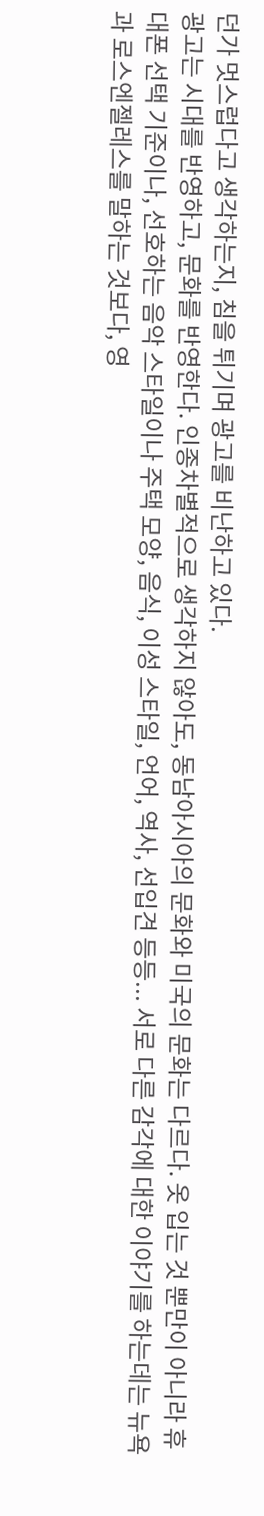던가 멋스럽다고 생각하는지, 침을 튀기며 광고를 비난하고 있다.
광고는 시대를 반영하고, 문화를 반영한다. 인종차별적으로 생각하지 않아도, 동남아시아의 문화와 미국의 문화는 다르다. 옷 입는 것 뿐만이 아니라 휴대폰 선택 기준이나, 선호하는 음악 스타일이나 주택 모양, 음식, 이성 스타일, 언어, 역사, 선입견 등등... 서로 다른 감각에 대한 이야기를 하는데는 뉴욕과 로스엔젤레스를 말하는 것보다, 영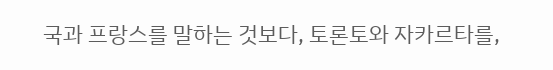국과 프랑스를 말하는 것보다, 토론토와 자카르타를,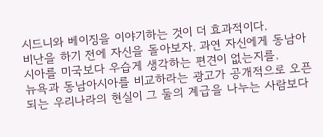시드니와 베이징을 이야기하는 것이 더 효과적이다.
비난을 하기 전에 자신을 돌아보자. 과연 자신에게 동남아시아를 미국보다 우습게 생각하는 편견이 없는지를.
뉴욕과 동남아시아를 비교하라는 광고가 공개적으로 오픈되는 우리나라의 현실이 그 둘의 계급을 나누는 사람보다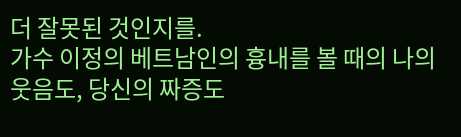더 잘못된 것인지를.
가수 이정의 베트남인의 흉내를 볼 때의 나의 웃음도, 당신의 짜증도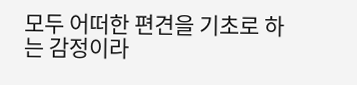모두 어떠한 편견을 기초로 하는 감정이라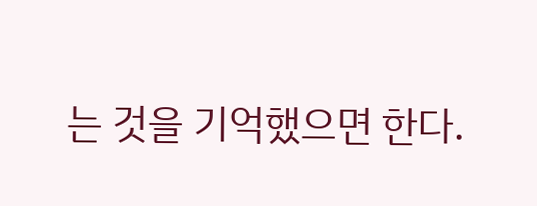는 것을 기억했으면 한다.